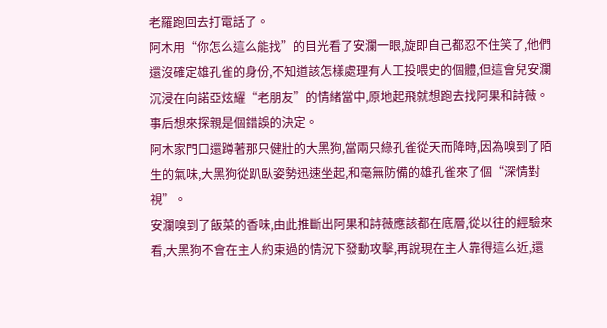老羅跑回去打電話了。
阿木用“你怎么這么能找”的目光看了安瀾一眼,旋即自己都忍不住笑了,他們還沒確定雄孔雀的身份,不知道該怎樣處理有人工投喂史的個體,但這會兒安瀾沉浸在向諾亞炫耀“老朋友”的情緒當中,原地起飛就想跑去找阿果和詩薇。
事后想來探親是個錯誤的決定。
阿木家門口還蹲著那只健壯的大黑狗,當兩只綠孔雀從天而降時,因為嗅到了陌生的氣味,大黑狗從趴臥姿勢迅速坐起,和毫無防備的雄孔雀來了個“深情對視”。
安瀾嗅到了飯菜的香味,由此推斷出阿果和詩薇應該都在底層,從以往的經驗來看,大黑狗不會在主人約束過的情況下發動攻擊,再說現在主人靠得這么近,還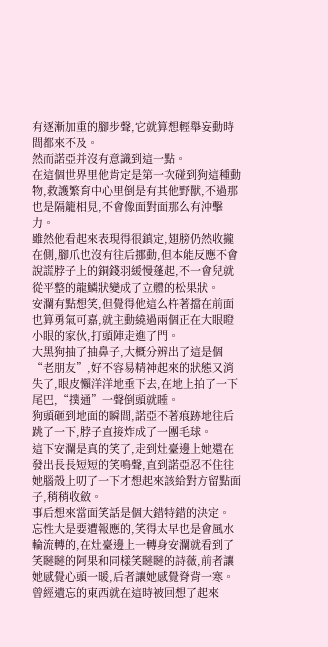有逐漸加重的腳步聲,它就算想輕舉妄動時間都來不及。
然而諾亞并沒有意識到這一點。
在這個世界里他肯定是第一次碰到狗這種動物,救護繁育中心里倒是有其他野獸,不過那也是隔籠相見,不會像面對面那么有沖擊力。
雖然他看起來表現得很鎮定,翅膀仍然收攏在側,腳爪也沒有往后挪動,但本能反應不會說謊脖子上的銅錢羽緩慢蓬起,不一會兒就從平整的龍鱗狀變成了立體的松果狀。
安瀾有點想笑,但覺得他這么杵著擋在前面也算勇氣可嘉,就主動繞過兩個正在大眼瞪小眼的家伙,打頭陣走進了門。
大黑狗抽了抽鼻子,大概分辨出了這是個“老朋友”,好不容易精神起來的狀態又消失了,眼皮懶洋洋地垂下去,在地上拍了一下尾巴,“撲通”一聲倒頭就睡。
狗頭砸到地面的瞬間,諾亞不著痕跡地往后跳了一下,脖子直接炸成了一團毛球。
這下安瀾是真的笑了,走到灶臺邊上她還在發出長長短短的笑鳴聲,直到諾亞忍不住往她腦殼上叨了一下才想起來該給對方留點面子,稍稍收斂。
事后想來當面笑話是個大錯特錯的決定。
忘性大是要遭報應的,笑得太早也是會風水輪流轉的,在灶臺邊上一轉身安瀾就看到了笑瞇瞇的阿果和同樣笑瞇瞇的詩薇,前者讓她感覺心頭一暖,后者讓她感覺脊背一寒。
曾經遺忘的東西就在這時被回想了起來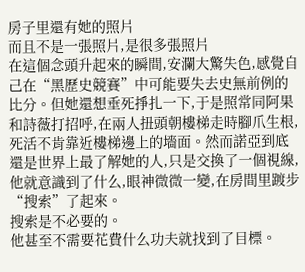房子里還有她的照片
而且不是一張照片,是很多張照片
在這個念頭升起來的瞬間,安瀾大驚失色,感覺自己在“黑歷史競賽”中可能要失去史無前例的比分。但她還想垂死掙扎一下,于是照常同阿果和詩薇打招呼,在兩人扭頭朝樓梯走時腳爪生根,死活不肯靠近樓梯邊上的墻面。然而諾亞到底還是世界上最了解她的人,只是交換了一個視線,他就意識到了什么,眼神微微一變,在房間里踱步“搜索”了起來。
搜索是不必要的。
他甚至不需要花費什么功夫就找到了目標。